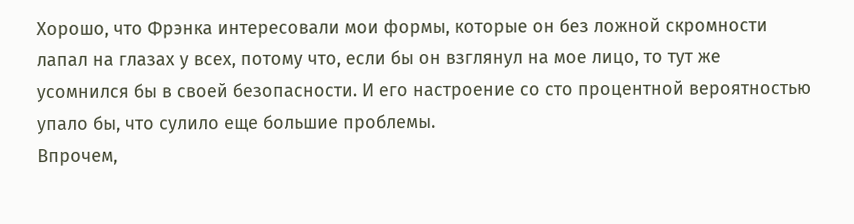Хорошо, что Фрэнка интересовали мои формы, которые он без ложной скромности лапал на глазах у всех, потому что, если бы он взглянул на мое лицо, то тут же усомнился бы в своей безопасности. И его настроение со сто процентной вероятностью упало бы, что сулило еще большие проблемы.
Впрочем,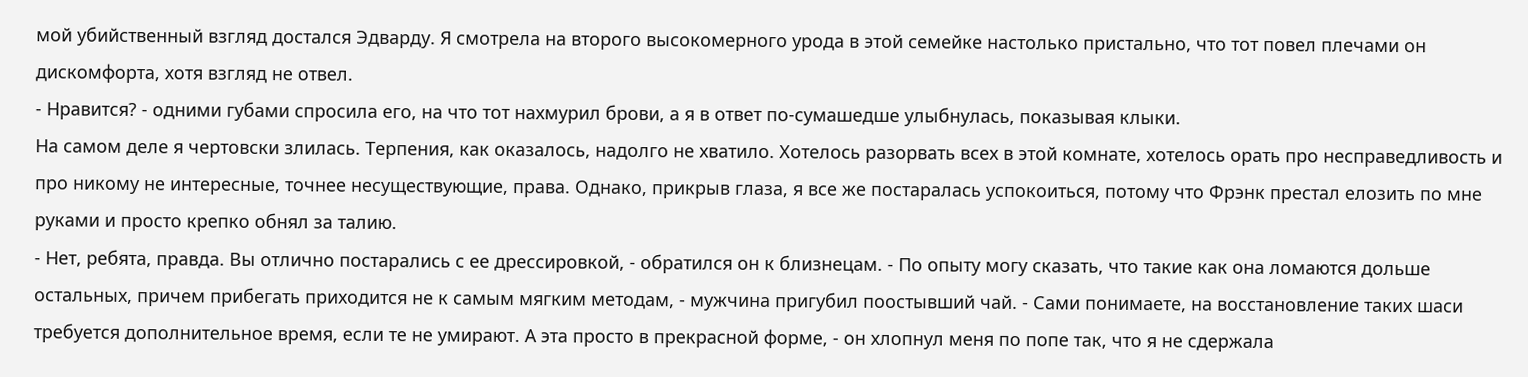мой убийственный взгляд достался Эдварду. Я смотрела на второго высокомерного урода в этой семейке настолько пристально, что тот повел плечами он дискомфорта, хотя взгляд не отвел.
- Нравится? - одними губами спросила его, на что тот нахмурил брови, а я в ответ по-сумашедше улыбнулась, показывая клыки.
На самом деле я чертовски злилась. Терпения, как оказалось, надолго не хватило. Хотелось разорвать всех в этой комнате, хотелось орать про несправедливость и про никому не интересные, точнее несуществующие, права. Однако, прикрыв глаза, я все же постаралась успокоиться, потому что Фрэнк престал елозить по мне руками и просто крепко обнял за талию.
- Нет, ребята, правда. Вы отлично постарались с ее дрессировкой, - обратился он к близнецам. - По опыту могу сказать, что такие как она ломаются дольше остальных, причем прибегать приходится не к самым мягким методам, - мужчина пригубил поостывший чай. - Сами понимаете, на восстановление таких шаси требуется дополнительное время, если те не умирают. А эта просто в прекрасной форме, - он хлопнул меня по попе так, что я не сдержала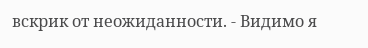вскрик от неожиданности. - Видимо я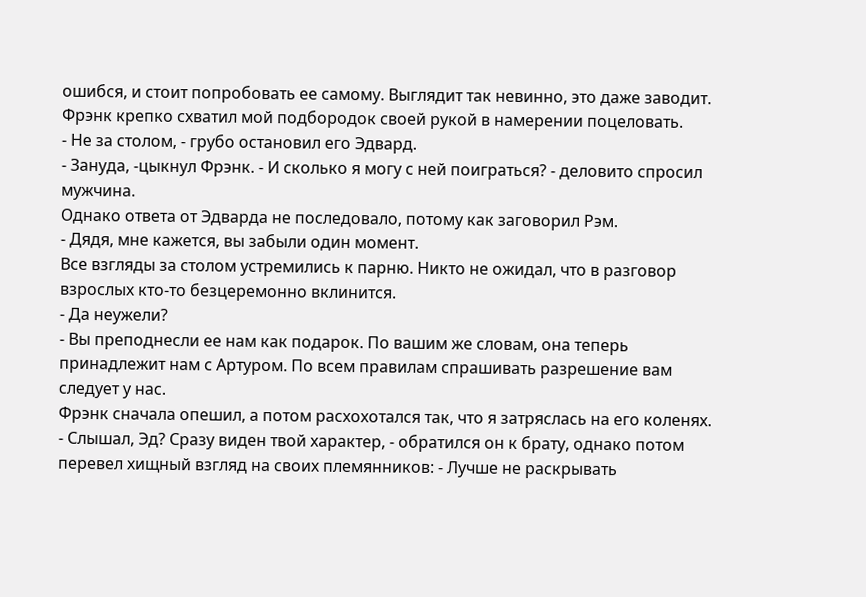ошибся, и стоит попробовать ее самому. Выглядит так невинно, это даже заводит.
Фрэнк крепко схватил мой подбородок своей рукой в намерении поцеловать.
- Не за столом, - грубо остановил его Эдвард.
- Зануда, -цыкнул Фрэнк. - И сколько я могу с ней поиграться? - деловито спросил мужчина.
Однако ответа от Эдварда не последовало, потому как заговорил Рэм.
- Дядя, мне кажется, вы забыли один момент.
Все взгляды за столом устремились к парню. Никто не ожидал, что в разговор взрослых кто-то безцеремонно вклинится.
- Да неужели?
- Вы преподнесли ее нам как подарок. По вашим же словам, она теперь принадлежит нам с Артуром. По всем правилам спрашивать разрешение вам следует у нас.
Фрэнк сначала опешил, а потом расхохотался так, что я затряслась на его коленях.
- Слышал, Эд? Сразу виден твой характер, - обратился он к брату, однако потом перевел хищный взгляд на своих племянников: - Лучше не раскрывать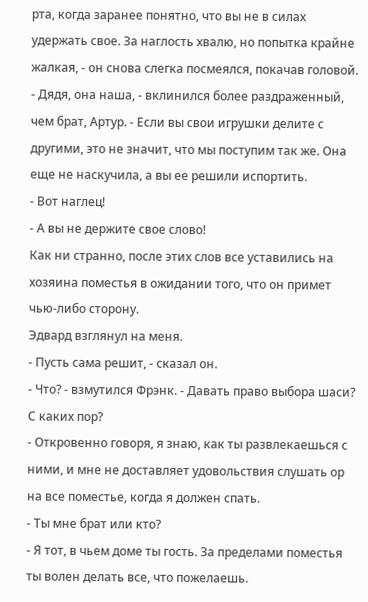рта, когда заранее понятно, что вы не в силах удержать свое. За наглость хвалю, но попытка крайне жалкая, - он снова слегка посмеялся, покачав головой.
- Дядя, она наша, - вклинился более раздраженный, чем брат, Артур. - Если вы свои игрушки делите с другими, это не значит, что мы поступим так же. Она еще не наскучила, а вы ее решили испортить.
- Вот наглец!
- А вы не держите свое слово!
Как ни странно, после этих слов все уставились на хозяина поместья в ожидании того, что он примет чью-либо сторону.
Эдвард взглянул на меня.
- Пусть сама решит, - сказал он.
- Что? - взмутился Фрэнк. - Давать право выбора шаси? С каких пор?
- Откровенно говоря, я знаю, как ты развлекаешься с ними, и мне не доставляет удовольствия слушать ор на все поместье, когда я должен спать.
- Ты мне брат или кто?
- Я тот, в чьем доме ты гость. За пределами поместья ты волен делать все, что пожелаешь.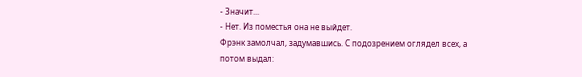- Значит...
- Нет. Из поместья она не выйдет.
Фрэнк замолчал, задумавшись. С подозрением оглядел всех, а потом выдал: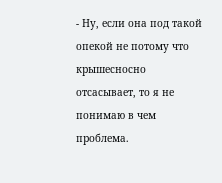- Ну, если она под такой опекой не потому что крышесносно отсасывает, то я не понимаю в чем проблема.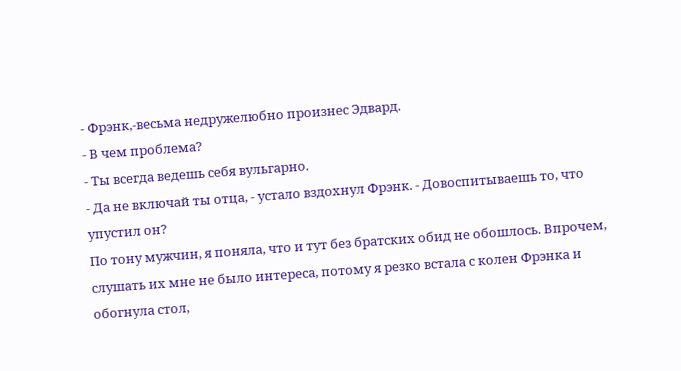- Фрэнк,-весьма недружелюбно произнес Эдвард.
- В чем проблема?
- Ты всегда ведешь себя вульгарно.
- Да не включай ты отца, - устало вздохнул Фрэнк. - Довоспитываешь то, что упустил он?
По тону мужчин, я поняла, что и тут без братских обид не обошлось. Впрочем, слушать их мне не было интереса, потому я резко встала с колен Фрэнка и обогнула стол,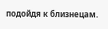подойдя к близнецам.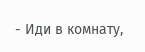- Иди в комнату,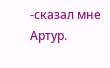-сказал мне Артур.